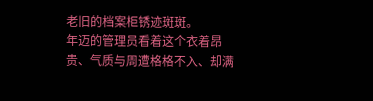老旧的档案柜锈迹斑斑。
年迈的管理员看着这个衣着昂贵、气质与周遭格格不入、却满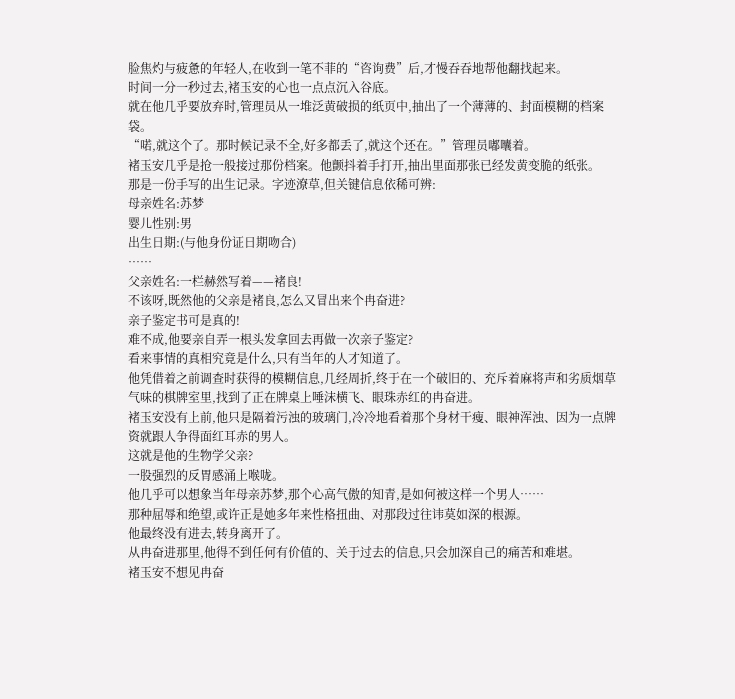脸焦灼与疲惫的年轻人,在收到一笔不菲的“咨询费”后,才慢吞吞地帮他翻找起来。
时间一分一秒过去,褚玉安的心也一点点沉入谷底。
就在他几乎要放弃时,管理员从一堆泛黄破损的纸页中,抽出了一个薄薄的、封面模糊的档案袋。
“喏,就这个了。那时候记录不全,好多都丢了,就这个还在。”管理员嘟囔着。
褚玉安几乎是抢一般接过那份档案。他颤抖着手打开,抽出里面那张已经发黄变脆的纸张。
那是一份手写的出生记录。字迹潦草,但关键信息依稀可辨:
母亲姓名:苏梦
婴儿性别:男
出生日期:(与他身份证日期吻合)
……
父亲姓名:一栏赫然写着——褚良!
不该呀,既然他的父亲是褚良,怎么又冒出来个冉奋进?
亲子鉴定书可是真的!
难不成,他要亲自弄一根头发拿回去再做一次亲子鉴定?
看来事情的真相究竟是什么,只有当年的人才知道了。
他凭借着之前调查时获得的模糊信息,几经周折,终于在一个破旧的、充斥着麻将声和劣质烟草气味的棋牌室里,找到了正在牌桌上唾沫横飞、眼珠赤红的冉奋进。
褚玉安没有上前,他只是隔着污浊的玻璃门,冷冷地看着那个身材干瘦、眼神浑浊、因为一点牌资就跟人争得面红耳赤的男人。
这就是他的生物学父亲?
一股强烈的反胃感涌上喉咙。
他几乎可以想象当年母亲苏梦,那个心高气傲的知青,是如何被这样一个男人……
那种屈辱和绝望,或许正是她多年来性格扭曲、对那段过往讳莫如深的根源。
他最终没有进去,转身离开了。
从冉奋进那里,他得不到任何有价值的、关于过去的信息,只会加深自己的痛苦和难堪。
褚玉安不想见冉奋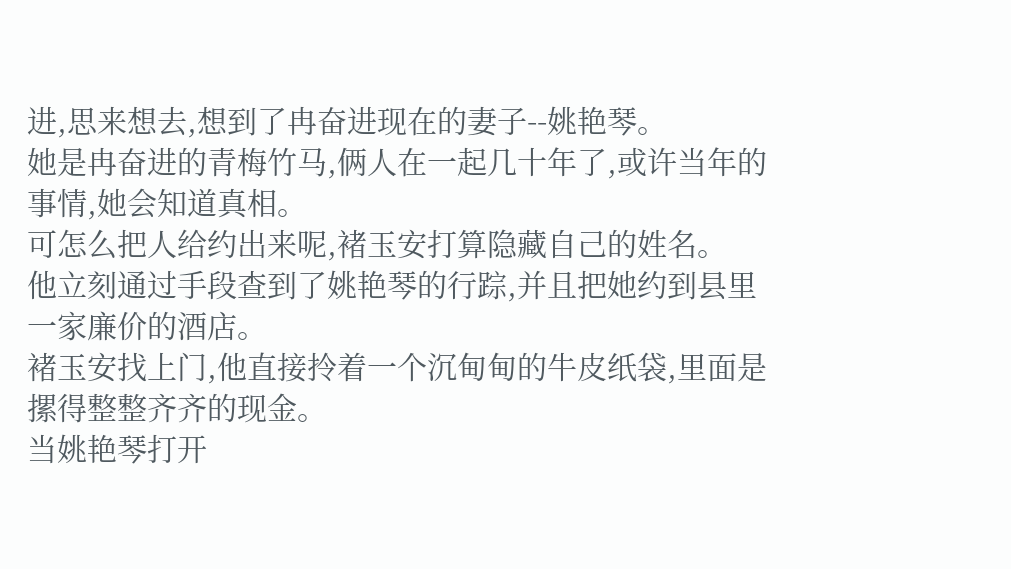进,思来想去,想到了冉奋进现在的妻子--姚艳琴。
她是冉奋进的青梅竹马,俩人在一起几十年了,或许当年的事情,她会知道真相。
可怎么把人给约出来呢,褚玉安打算隐藏自己的姓名。
他立刻通过手段查到了姚艳琴的行踪,并且把她约到县里一家廉价的酒店。
褚玉安找上门,他直接拎着一个沉甸甸的牛皮纸袋,里面是摞得整整齐齐的现金。
当姚艳琴打开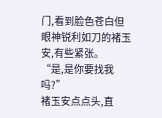门,看到脸色苍白但眼神锐利如刀的褚玉安,有些紧张。
“是,是你要找我吗?”
褚玉安点点头,直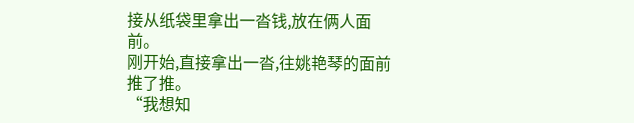接从纸袋里拿出一沓钱,放在俩人面前。
刚开始,直接拿出一沓,往姚艳琴的面前推了推。
“我想知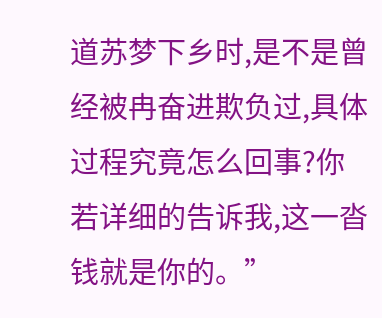道苏梦下乡时,是不是曾经被冉奋进欺负过,具体过程究竟怎么回事?你若详细的告诉我,这一沓钱就是你的。”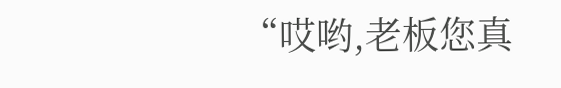“哎哟,老板您真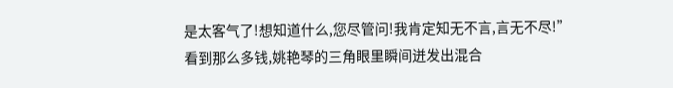是太客气了!想知道什么,您尽管问!我肯定知无不言,言无不尽!”
看到那么多钱,姚艳琴的三角眼里瞬间迸发出混合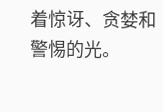着惊讶、贪婪和警惕的光。